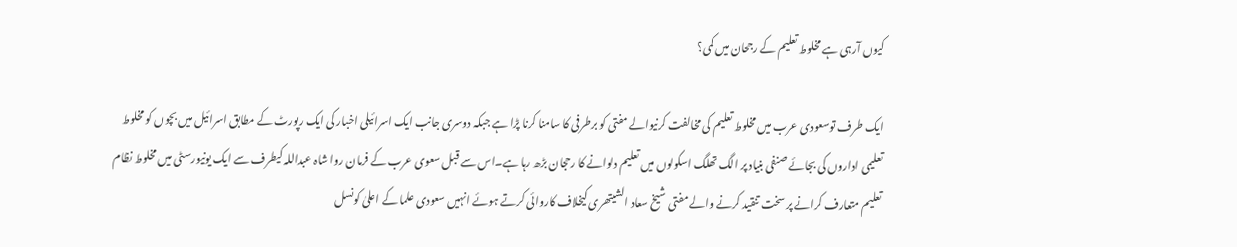کیوں آرہی ہے مخلوط تعلیم کے رجحان میں کمی؟

ایک طرف توسعودی عرب میں مخلوط تعلیم کی مخالفت کرنیوالے مفتی کو برطرفی کا سامنا کرنا پڑا ہے جبکہ دوسری جانب ایک اسرائیلی اخبار کی ایک رپورٹ کے مطابق اسرائیل میں بچوں کو مخلوط تعلیمی اداروں کی بجائے صنفی بنیاد پر الگ تھلگ اسکولوں میں تعلیم دلوانے کا رحجان بڑھ رہا ہے۔اس سے قبل سعوی عرب کے فرمان روا شاہ عبداللہ کیطرف سے ایک یونیورسٹی میں مخلوط نظام تعلیم متعارف کرانے پر سخت تنقید کرنے والے مفتی شیخ سعاد الشیتھری کیخلاف کاروائی کرتے ہوئے انہیں سعودی علما کے اعلیٰ کونسل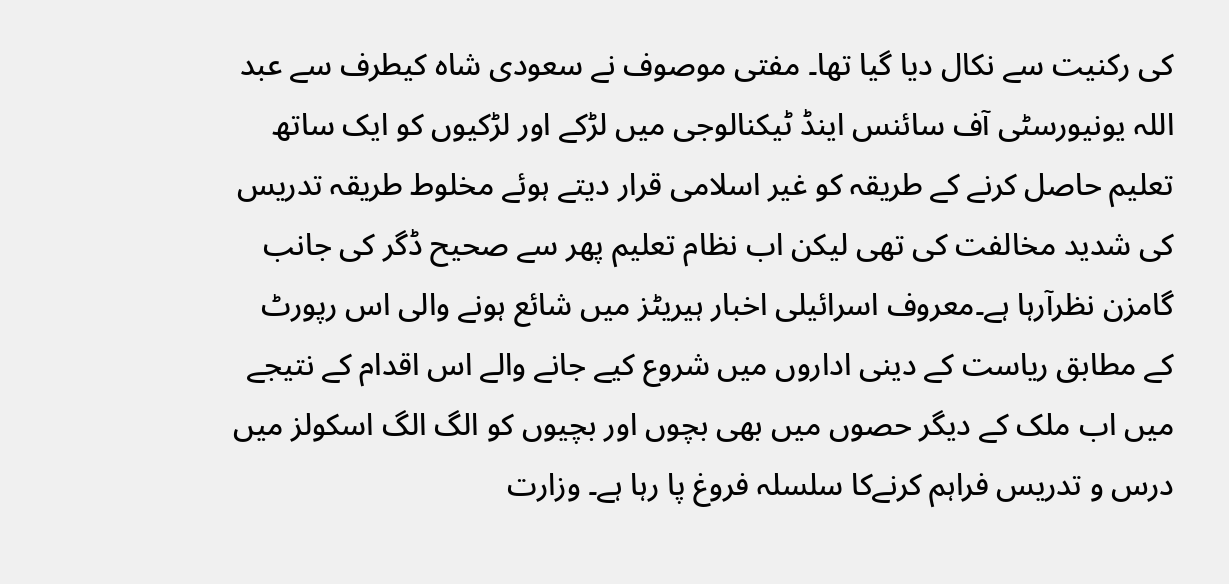کی رکنیت سے نکال دیا گیا تھا۔ مفتی موصوف نے سعودی شاہ کیطرف سے عبد اللہ یونیورسٹی آف سائنس اینڈ ٹیکنالوجی میں لڑکے اور لڑکیوں کو ایک ساتھ تعلیم حاصل کرنے کے طریقہ کو غیر اسلامی قرار دیتے ہوئے مخلوط طریقہ تدریس کی شدید مخالفت کی تھی لیکن اب نظام تعلیم پھر سے صحیح ڈگر کی جانب گامزن نظرآرہا ہے۔معروف اسرائیلی اخبار ہیریٹز میں شائع ہونے والی اس رپورٹ کے مطابق ریاست کے دینی اداروں میں شروع کیے جانے والے اس اقدام کے نتیجے میں اب ملک کے دیگر حصوں میں بھی بچوں اور بچیوں کو الگ الگ اسکولز میں درس و تدریس فراہم کرنےکا سلسلہ فروغ پا رہا ہے۔ وزارت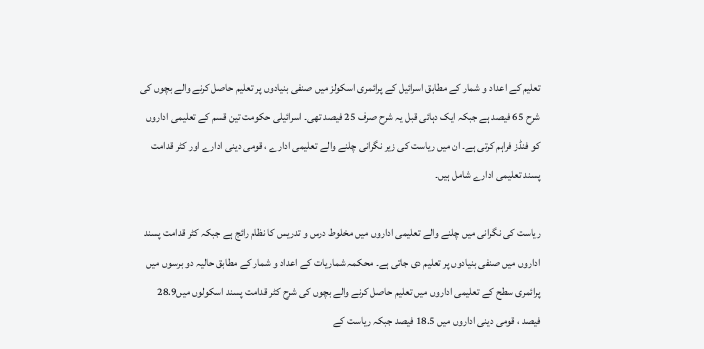تعلیم کے اعداد و شمار کے مطابق اسرائیل کے پرائمری اسکولز میں صنفی بنیادوں پر تعلیم حاصل کرنے والے بچوں کی شرح 65 فیصد ہے جبکہ ایک دہائی قبل یہ شرح صرف 25 فیصد تھی۔ اسرائیلی حکومت تین قسم کے تعلیمی اداروں کو فنڈز فراہم کرتی ہے۔ ان میں ریاست کی زیر نگرانی چلنے والے تعلیمی ادارے ، قومی دینی ادارے اور کٹر قدامت پسند تعلیمی ادارے شامل ہیں۔

ریاست کی نگرانی میں چلنے والے تعلیمی اداروں میں مخلوط درس و تدریس کا نظام رائج ہے جبکہ کٹر قدامت پسند اداروں میں صنفی بنیادوں پر تعلیم دی جاتی ہے۔ محکمہ شماریات کے اعداد و شمار کے مطابق حالیہ دو برسوں میں پرائمری سطح کے تعلیمی اداروں میں تعلیم حاصل کرنے والے بچوں کی شرح کٹر قدامت پسند اسکولوں میں28.9 فیصد ، قومی دینی اداروں میں 18.5 فیصد جبکہ ریاست کے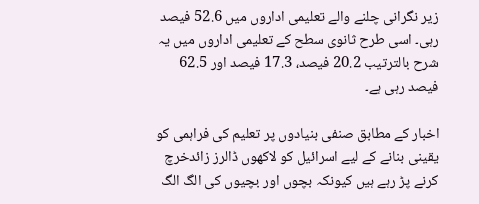زیر نگرانی چلنے والے تعلیمی اداروں میں 52.6 فیصد رہی۔ اسی طرح ثانوی سطح کے تعلیمی اداروں میں یہ شرح بالترتیب 20.2 فیصد، 17.3 فیصد اور 62.5 فیصد رہی ہے۔

اخبار کے مطابق صنفی بنیادوں پر تعلیم کی فراہمی کو یقینی بنانے کے لیے اسرائیل کو لاکھوں ڈالرز زائدخرچ کرنے پڑ رہے ہیں کیونکہ بچوں اور بچیوں کی الگ الگ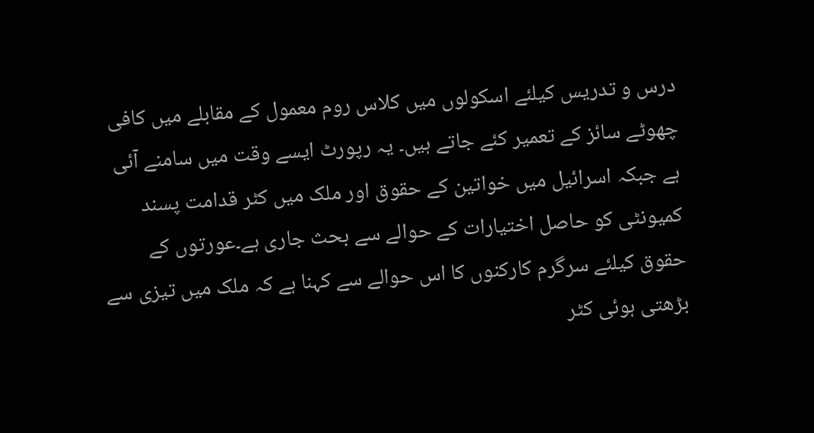درس و تدریس کیلئے اسکولوں میں کلاس روم معمول کے مقابلے میں کافی چھوٹے سائز کے تعمیر کئے جاتے ہیں۔ یہ رپورٹ ایسے وقت میں سامنے آئی ہے جبکہ اسرائیل میں خواتین کے حقوق اور ملک میں کٹر قدامت پسند کمیونٹی کو حاصل اختیارات کے حوالے سے بحث جاری ہے۔عورتوں کے حقوق کیلئے سرگرم کارکنوں کا اس حوالے سے کہنا ہے کہ ملک میں تیزی سے بڑھتی ہوئی کٹر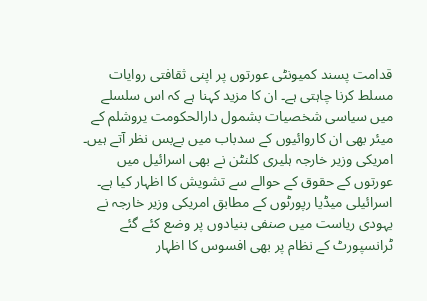قدامت پسند کمیونٹی عورتوں پر اپنی ثقافتی روایات مسلط کرنا چاہتی ہے۔ ان کا مزید کہنا ہے کہ اس سلسلے میں سیاسی شخصیات بشمول دارالحکومت یروشلم کے میئر بھی ان کاروائیوں کے سدباب میں بےبس نظر آتے ہیں۔ امریکی وزیر خارجہ ہلیری کلنٹن نے بھی اسرائیل میں عورتوں کے حقوق کے حوالے سے تشویش کا اظہار کیا ہے۔ اسرائیلی میڈیا رپورٹوں کے مطابق امریکی وزیر خارجہ نے یہودی ریاست میں صنفی بنیادوں پر وضع کئے گئے ٹرانسپورٹ کے نظام پر بھی افسوس کا اظہار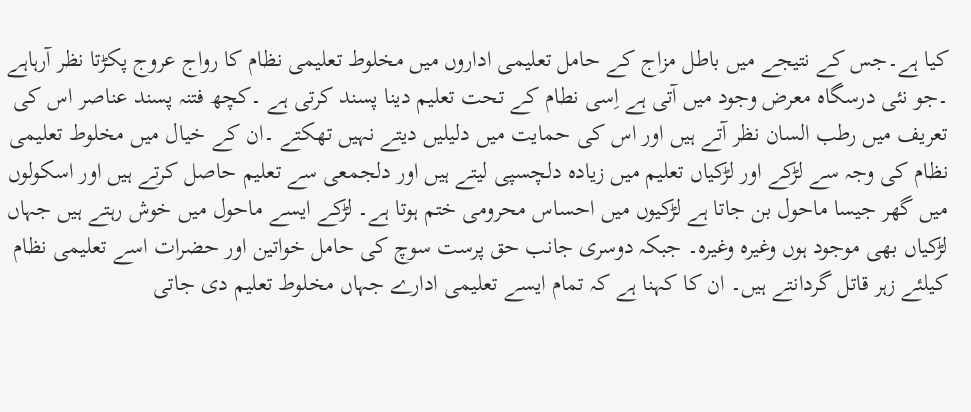کیا ہے۔جس کے نتیجے میں باطل مزاج کے حامل تعلیمی اداروں میں مخلوط تعلیمی نظام کا رواج عروج پکڑتا نظر آرہاہے ۔جو نئی درسگاہ معرض وجود میں آتی ہے اِسی نطام کے تحت تعلیم دینا پسند کرتی ہے ۔کچھ فتنہ پسند عناصر اس کی تعریف میں رطب السان نظر آتے ہیں اور اس کی حمایت میں دلیلیں دیتے نہیں تھکتے ۔ان کے خیال میں مخلوط تعلیمی نظام کی وجہ سے لڑکے اور لڑکیاں تعلیم میں زیادہ دلچسپی لیتے ہیں اور دلجمعی سے تعلیم حاصل کرتے ہیں اور اسکولوں میں گھر جیسا ماحول بن جاتا ہے لڑکیوں میں احساس محرومی ختم ہوتا ہے۔ لڑکے ایسے ماحول میں خوش رہتے ہیں جہاں لڑکیاں بھی موجود ہوں وغیرہ وغیرہ۔ جبکہ دوسری جانب حق پرست سوچ کی حامل خواتین اور حضرات اسے تعلیمی نظام کیلئے زہر قاتل گردانتے ہیں۔ ان کا کہنا ہے کہ تمام ایسے تعلیمی ادارے جہاں مخلوط تعلیم دی جاتی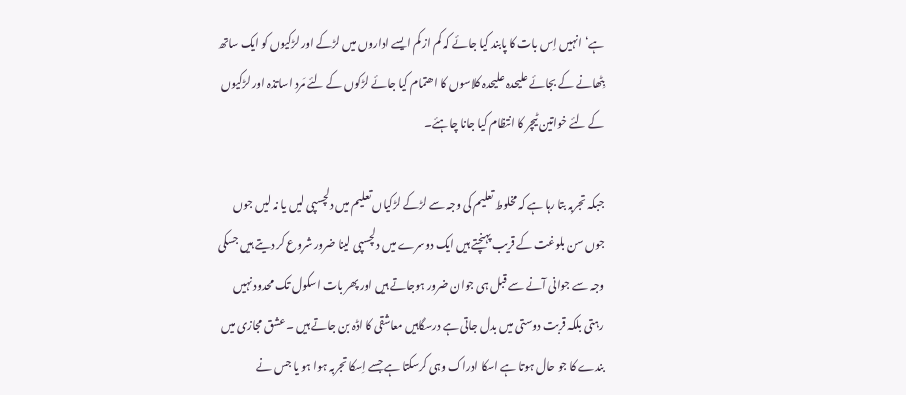ہے‘ انہیں اِس بات کا پابند کیا جائے کہ کم از کم ایسے اداروں میں لڑکے اور لڑکیوں کو ایک ساتھ بِٹھانے کے بجائے علیحدہ علیحدہ کلاسوں کا اھتمام کیا جائے لڑکوں کے لئے مَرد اساتذہ اور لڑکیوں کے لئے خواتین ٹیچر کا انتظام کیا جانا چاہئے۔

جبکہ تجربہ بتا رہا ہے کہ مخلوط تعلیم کی وجہ سے لڑکے لڑکیاں تعلیم میں دلچسپی لیں یا نہ لیں جوں جوں سن بلوغت کے قریب پہنچتے ہیں ایک دوسرے میں دلچسپی لینا ضرور شروع کر دیتے ہیں جسکی وجہ سے جوانی آنے سے قبل ہی جوان ضرور ہوجاتے ہیں اور پھر بات اسکول تک محدود نہیں رہتی بلکہ قربت دوستی میں بدل جاتی ہے درسگاہیں معاشقی کا اڈہ بن جاتے ہیں ۔عشق مجازی میں بندے کا جو حال ہوتا ہے اسکا ادراک وہی کرسکتا ہے جسے اِسکا تجربہ ہوا ہو یا جس نے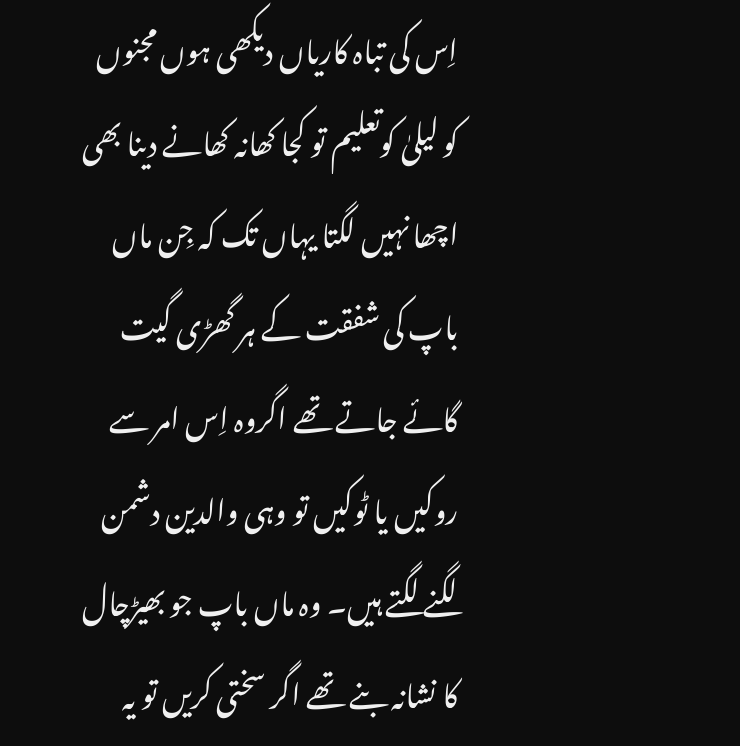اِس کی تباہ کاریاں دیکھی ہوں مجنوں کو لیلیٰ کوتعلیم تو کجا کھانہ کھانے دینا بھی اچھا نہیں لگتا یہاں تک کہ جِن ماں باپ کی شفقت کے ہر گھڑی گیت گائے جاتے تھے اگروہ اِس امر سے روکیں یا ٹوکیں تو وہی والدین دشمن لگنے لگتے ہیں۔ وہ ماں باپ جو بھیڑچال کا نشانہ بنے تھے اگر سختی کریں تو یہ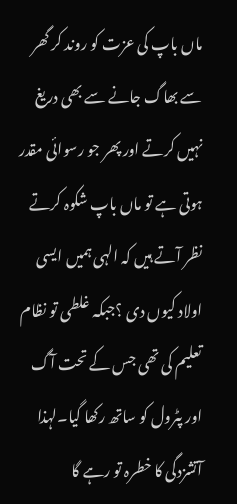ماں باپ کی عزت کو روند کر گھر سے بھاگ جانے سے بھی دریغ نہیں کرتے اور پھر جو رسوائی مقدر ہوتی ہے تو ماں باپ شکوہ کرتے نظر آتے ہیں کہ الہی ہمیں ایسی اولاد کیوں دی ؟جبکہ غلطی تو نظام تعلیم کی تھی جس کے تحت آگ اور پٹرول کو ساتھ رکھا گیا۔لہذا آتشزدگی کا خطرہ تو رہے گا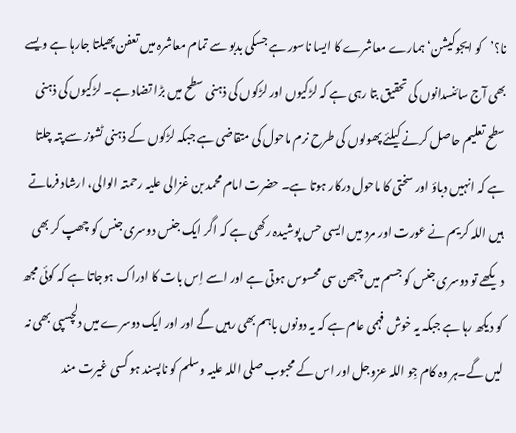نا؟’کو ایجوکیشن‘ ہمارے معاشرے کا ایسا ناسور ہے جسکی بدبو سے تمام معاشرہ میں تعفن پھیلتا جارہا ہے ویسے بھی آج سائنسدانوں کی تحقیق بتا رہی ہے کہ لڑکیوں اور لڑکوں کی ذہنی سطح میں بڑا تضاد ہے۔ لڑکیوں کی ذہنی سطح تعلیم حاصل کرنے کیلئے پھولوں کی طرح نرم ماحول کی متقاضی ہے جبکہ لڑکوں کے ذہنی ٹشوز سے پتہ چلتا ہے کہ انہیں دباؤ اور سختی کا ماحول درکار ہوتا ہے۔ حضرت امام محمد بن غزالی علیہ رحمتہ الوالی، ارشاد فرماتے ہیں اللہ کریم نے عورت اور مرد میں ایسی حس پوشیدہ رکھی ہے کہ اگر ایک جنس دوسری جنس کو چھپ کر بھی دیکھے تو دوسری جنس کو جسم میں چبھن سی محسوس ہوتی ہے اور اسے اِس بات کا ادراک ہوجاتا ہے کہ کوئی مجھ کو دیکھ رہا ہے جبکہ یہ خوش فہمی عام ہے کہ یہ دونوں باہم بھی رہیں گے اور اور ایک دوسرے میں دلچسپی بھی نہ لیں گے۔ہر وہ کام جِو اللہ عزوجل اور اس کے محبوب صلی اللہ علیہ وسلم کو ناپسند ہو کسی غیرت مند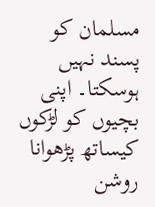مسلمان کو پسند نہیں ہوسکتا۔ اپنی بچیوں کو لڑکوں کیساتھ پڑھوانا روشن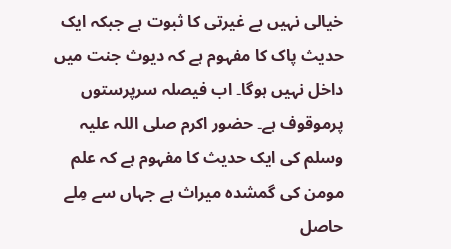خیالی نہیں بے غیرتی کا ثبوت ہے جبکہ ایک حدیث پاک کا مفہوم ہے کہ دیوث جنت میں داخل نہیں ہوگا۔ اب فیصلہ سرپرستوں پرموقوف ہے۔ حضور اکرم صلی اللہ علیہ وسلم کی ایک حدیث کا مفہوم ہے کہ علم مومن کی گمشدہ میراث ہے جہاں سے مِلے حاصل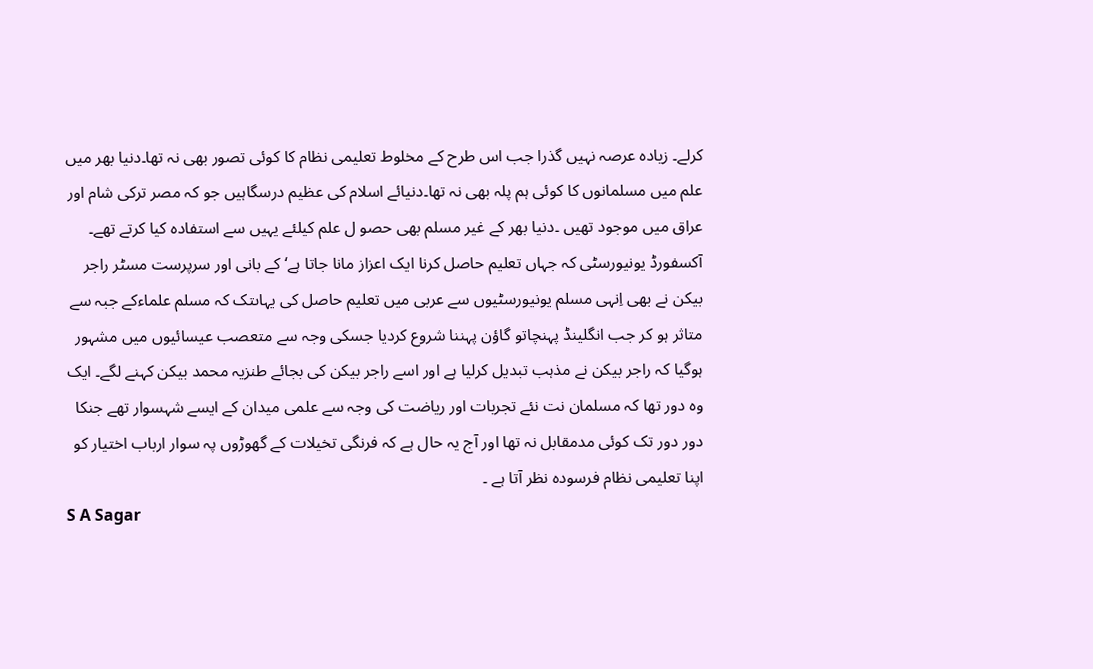کرلے۔ زیادہ عرصہ نہیں گذرا جب اس طرح کے مخلوط تعلیمی نظام کا کوئی تصور بھی نہ تھا۔دنیا بھر میں علم میں مسلمانوں کا کوئی ہم پلہ بھی نہ تھا۔دنیائے اسلام کی عظیم درسگاہیں جو کہ مصر ترکی شام اور عراق میں موجود تھیں ۔دنیا بھر کے غیر مسلم بھی حصو ل علم کیلئے یہیں سے استفادہ کیا کرتے تھے۔ آکسفورڈ یونیورسٹی کہ جہاں تعلیم حاصل کرنا ایک اعزاز مانا جاتا ہے‘ کے بانی اور سرپرست مسٹر راجر بیکن نے بھی اِنہی مسلم یونیورسٹیوں سے عربی میں تعلیم حاصل کی یہاںتک کہ مسلم علماءکے جبہ سے متاثر ہو کر جب انگلینڈ پہنچاتو گاؤن پہننا شروع کردیا جسکی وجہ سے متعصب عیسائیوں میں مشہور ہوگیا کہ راجر بیکن نے مذہب تبدیل کرلیا ہے اور اسے راجر بیکن کی بجائے طنزیہ محمد بیکن کہنے لگے۔ ایک وہ دور تھا کہ مسلمان نت نئے تجربات اور ریاضت کی وجہ سے علمی میدان کے ایسے شہسوار تھے جنکا دور دور تک کوئی مدمقابل نہ تھا اور آج یہ حال ہے کہ فرنگی تخیلات کے گھوڑوں پہ سوار ارباب اختیار کو اپنا تعلیمی نظام فرسودہ نظر آتا ہے ۔
S A Sagar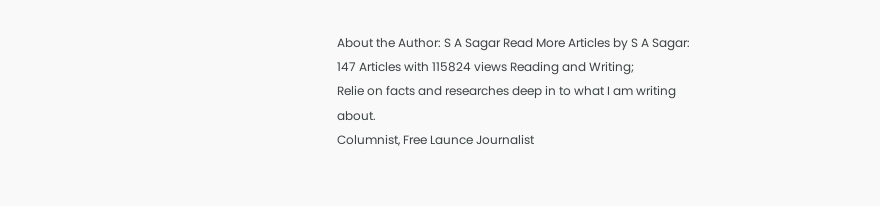About the Author: S A Sagar Read More Articles by S A Sagar: 147 Articles with 115824 views Reading and Writing;
Relie on facts and researches deep in to what I am writing about.
Columnist, Free Launce Journalist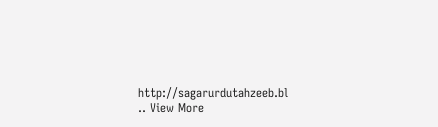http://sagarurdutahzeeb.bl
.. View More